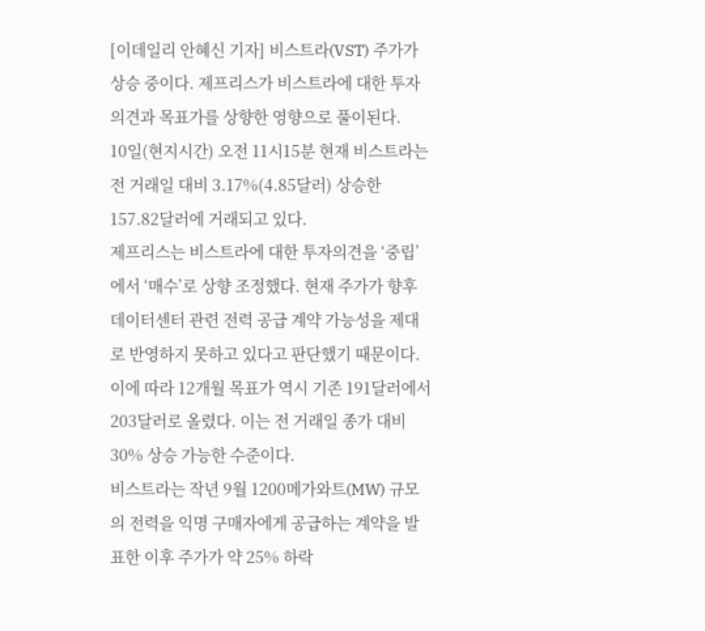[이데일리 안혜신 기자] 비스트라(VST) 주가가 상승 중이다. 제프리스가 비스트라에 대한 투자의견과 목표가를 상향한 영향으로 풀이된다.
10일(현지시간) 오전 11시15분 현재 비스트라는 전 거래일 대비 3.17%(4.85달러) 상승한 157.82달러에 거래되고 있다.
제프리스는 비스트라에 대한 투자의견을 ‘중립’에서 ‘매수’로 상향 조정했다. 현재 주가가 향후 데이터센터 관련 전력 공급 계약 가능성을 제대로 반영하지 못하고 있다고 판단했기 때문이다.
이에 따라 12개월 목표가 역시 기존 191달러에서 203달러로 올렸다. 이는 전 거래일 종가 대비 30% 상승 가능한 수준이다.
비스트라는 작년 9월 1200메가와트(MW) 규모의 전력을 익명 구매자에게 공급하는 계약을 발표한 이후 주가가 약 25% 하락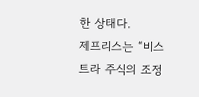한 상태다.
제프리스는 “비스트라 주식의 조정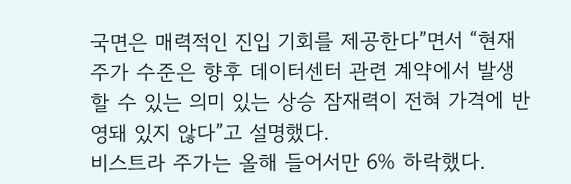국면은 매력적인 진입 기회를 제공한다”면서 “현재 주가 수준은 향후 데이터센터 관련 계약에서 발생할 수 있는 의미 있는 상승 잠재력이 전혀 가격에 반영돼 있지 않다”고 설명했다.
비스트라 주가는 올해 들어서만 6% 하락했다.